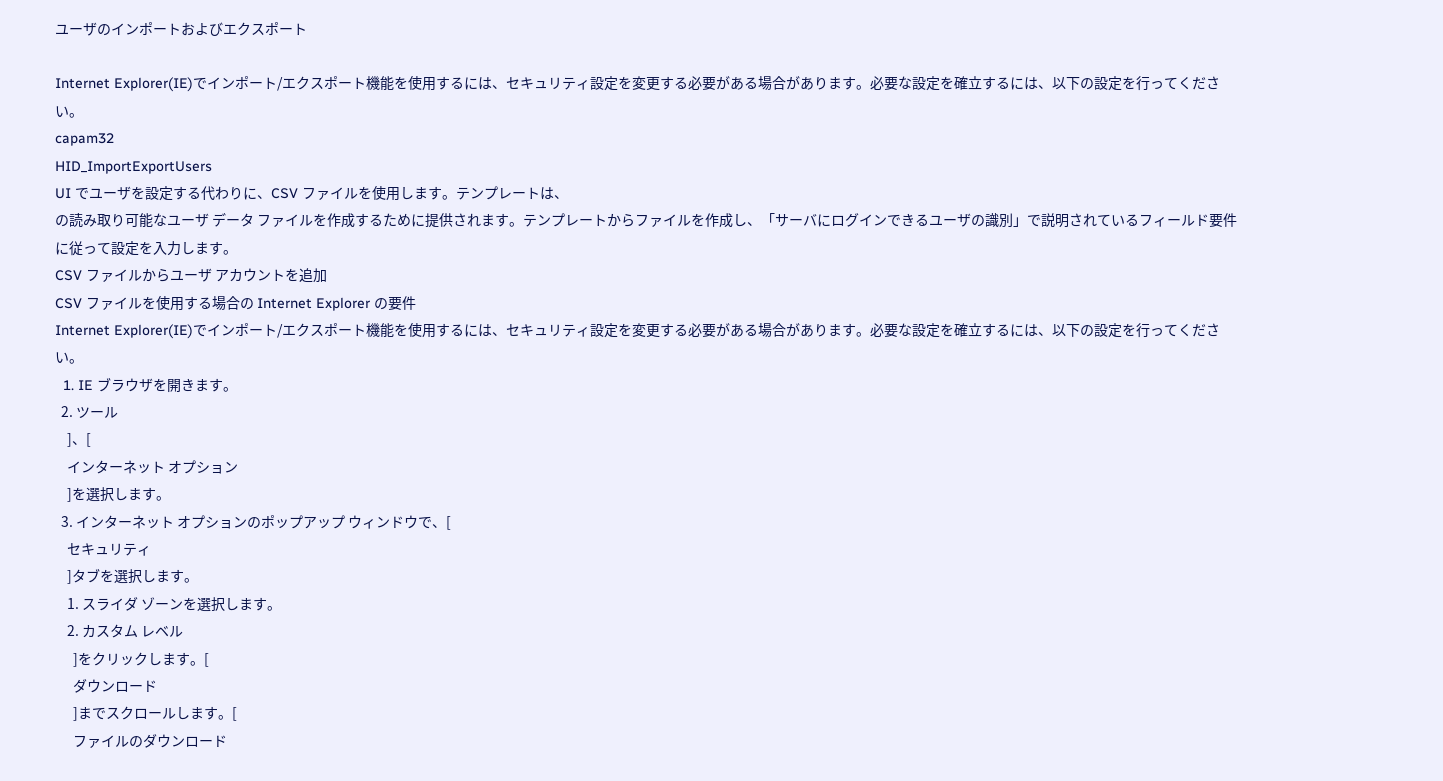ユーザのインポートおよびエクスポート

Internet Explorer(IE)でインポート/エクスポート機能を使用するには、セキュリティ設定を変更する必要がある場合があります。必要な設定を確立するには、以下の設定を行ってください。
capam32
HID_ImportExportUsers
UI でユーザを設定する代わりに、CSV ファイルを使用します。テンプレートは、
の読み取り可能なユーザ データ ファイルを作成するために提供されます。テンプレートからファイルを作成し、「サーバにログインできるユーザの識別」で説明されているフィールド要件に従って設定を入力します。
CSV ファイルからユーザ アカウントを追加
CSV ファイルを使用する場合の Internet Explorer の要件
Internet Explorer(IE)でインポート/エクスポート機能を使用するには、セキュリティ設定を変更する必要がある場合があります。必要な設定を確立するには、以下の設定を行ってください。
  1. IE ブラウザを開きます。
  2. ツール
    ]、[
    インターネット オプション
    ]を選択します。
  3. インターネット オプションのポップアップ ウィンドウで、[
    セキュリティ
    ]タブを選択します。
    1. スライダ ゾーンを選択します。
    2. カスタム レベル
      ]をクリックします。[
      ダウンロード
      ]までスクロールします。[
      ファイルのダウンロード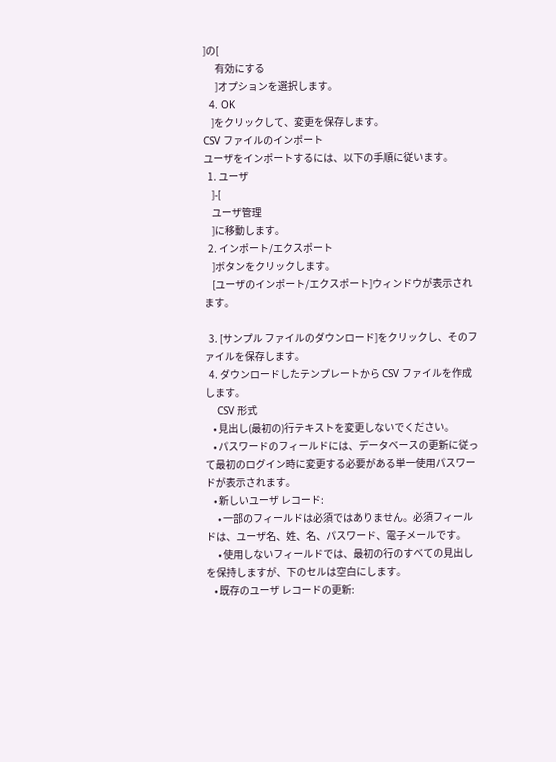]の[
      有効にする
      ]オプションを選択します。
  4. OK
    ]をクリックして、変更を保存します。
CSV ファイルのインポート
ユーザをインポートするには、以下の手順に従います。
  1. ユーザ
    ]-[
    ユーザ管理
    ]に移動します。
  2. インポート/エクスポート
    ]ボタンをクリックします。
    [ユーザのインポート/エクスポート]ウィンドウが表示されます。

  3. [サンプル ファイルのダウンロード]をクリックし、そのファイルを保存します。
  4. ダウンロードしたテンプレートから CSV ファイルを作成します。
    CSV 形式
    • 見出し(最初の)行テキストを変更しないでください。
    • パスワードのフィールドには、データベースの更新に従って最初のログイン時に変更する必要がある単一使用パスワードが表示されます。
    • 新しいユーザ レコード:
      • 一部のフィールドは必須ではありません。必須フィールドは、ユーザ名、姓、名、パスワード、電子メールです。
      • 使用しないフィールドでは、最初の行のすべての見出しを保持しますが、下のセルは空白にします。
    • 既存のユーザ レコードの更新: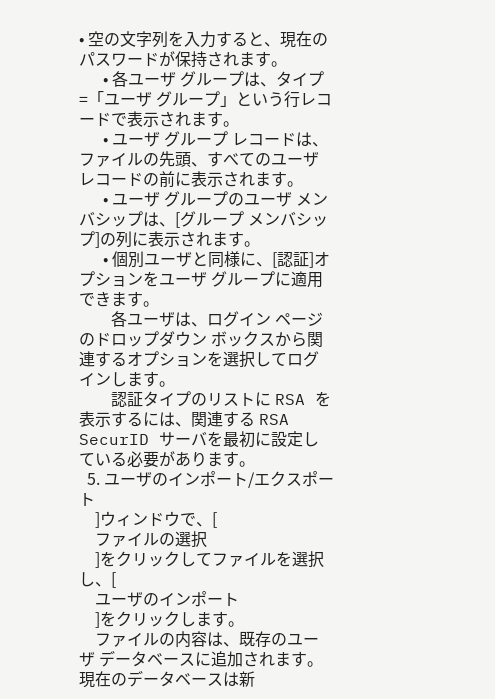• 空の文字列を入力すると、現在のパスワードが保持されます。
      • 各ユーザ グループは、タイプ =「ユーザ グループ」という行レコードで表示されます。
      • ユーザ グループ レコードは、ファイルの先頭、すべてのユーザ レコードの前に表示されます。
      • ユーザ グループのユーザ メンバシップは、[グループ メンバシップ]の列に表示されます。
      • 個別ユーザと同様に、[認証]オプションをユーザ グループに適用できます。
        各ユーザは、ログイン ページのドロップダウン ボックスから関連するオプションを選択してログインします。
        認証タイプのリストに RSA を表示するには、関連する RSA SecurID サーバを最初に設定している必要があります。
  5. ユーザのインポート/エクスポート
    ]ウィンドウで、[
    ファイルの選択
    ]をクリックしてファイルを選択し、[
    ユーザのインポート
    ]をクリックします。
    ファイルの内容は、既存のユーザ データベースに追加されます。現在のデータベースは新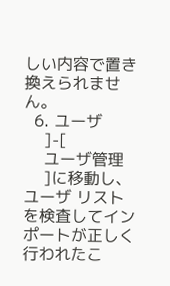しい内容で置き換えられません。
  6. ユーザ
    ]-[
    ユーザ管理
    ]に移動し、ユーザ リストを検査してインポートが正しく行われたこ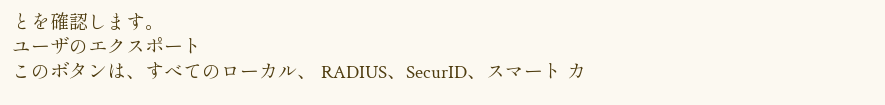とを確認します。
ユーザのエクスポート
このボタンは、すべてのローカル、 RADIUS、SecurID、スマート カ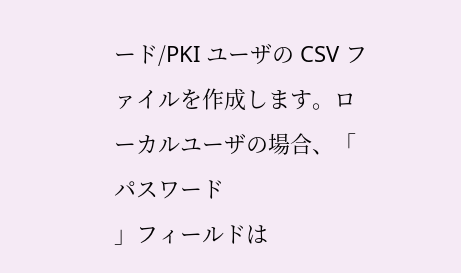ード/PKI ユーザの CSV ファイルを作成します。ローカルユーザの場合、「
パスワード
」フィールドは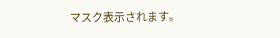マスク表示されます。